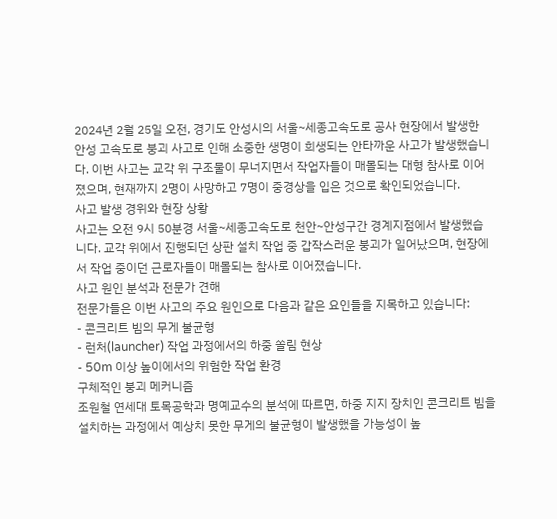2024년 2월 25일 오전, 경기도 안성시의 서울~세종고속도로 공사 현장에서 발생한 안성 고속도로 붕괴 사고로 인해 소중한 생명이 희생되는 안타까운 사고가 발생했습니다. 이번 사고는 교각 위 구조물이 무너지면서 작업자들이 매몰되는 대형 참사로 이어졌으며, 현재까지 2명이 사망하고 7명이 중경상을 입은 것으로 확인되었습니다.
사고 발생 경위와 현장 상황
사고는 오전 9시 50분경 서울~세종고속도로 천안~안성구간 경계지점에서 발생했습니다. 교각 위에서 진행되던 상판 설치 작업 중 갑작스러운 붕괴가 일어났으며, 현장에서 작업 중이던 근로자들이 매몰되는 참사로 이어졌습니다.
사고 원인 분석과 전문가 견해
전문가들은 이번 사고의 주요 원인으로 다음과 같은 요인들을 지목하고 있습니다:
- 콘크리트 빔의 무게 불균형
- 런처(launcher) 작업 과정에서의 하중 쏠림 현상
- 50m 이상 높이에서의 위험한 작업 환경
구체적인 붕괴 메커니즘
조원철 연세대 토목공학과 명예교수의 분석에 따르면, 하중 지지 장치인 콘크리트 빔을 설치하는 과정에서 예상치 못한 무게의 불균형이 발생했을 가능성이 높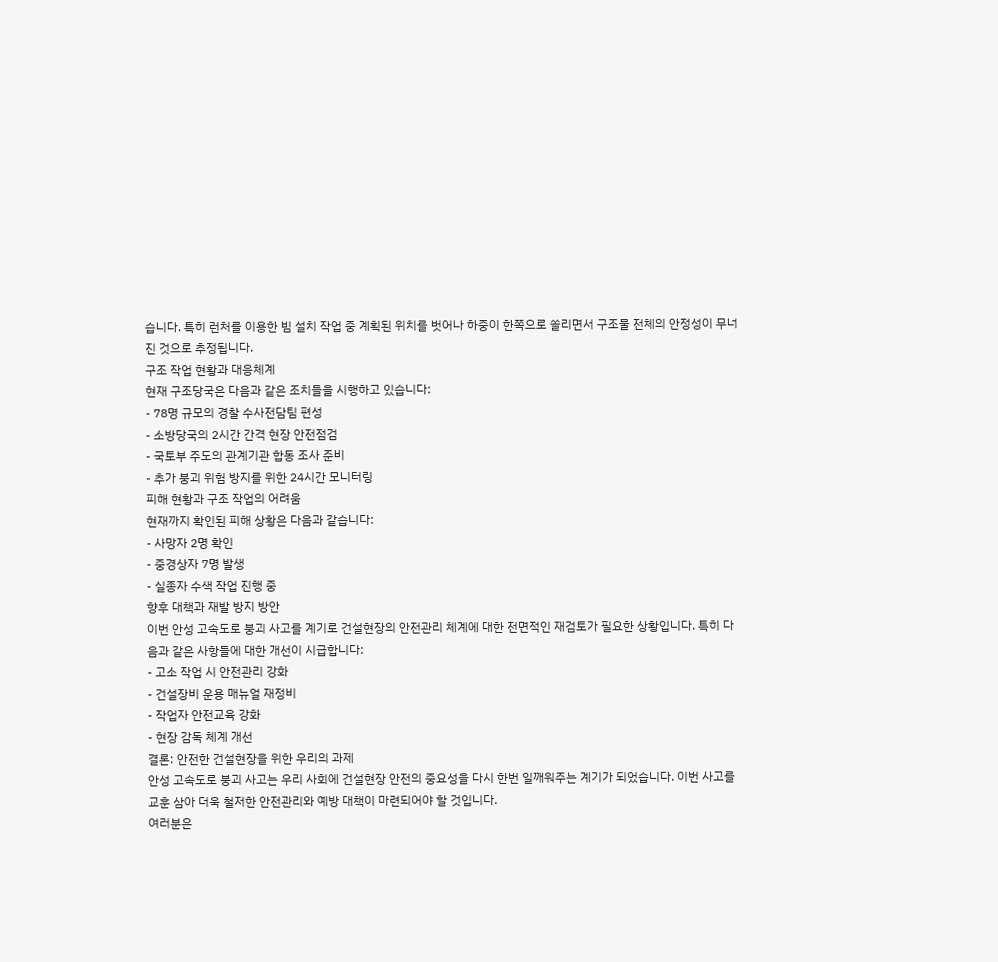습니다. 특히 런처를 이용한 빔 설치 작업 중 계획된 위치를 벗어나 하중이 한쪽으로 쏠리면서 구조물 전체의 안정성이 무너진 것으로 추정됩니다.
구조 작업 현황과 대응체계
현재 구조당국은 다음과 같은 조치들을 시행하고 있습니다:
- 78명 규모의 경찰 수사전담팀 편성
- 소방당국의 2시간 간격 현장 안전점검
- 국토부 주도의 관계기관 합동 조사 준비
- 추가 붕괴 위험 방지를 위한 24시간 모니터링
피해 현황과 구조 작업의 어려움
현재까지 확인된 피해 상황은 다음과 같습니다:
- 사망자 2명 확인
- 중경상자 7명 발생
- 실종자 수색 작업 진행 중
향후 대책과 재발 방지 방안
이번 안성 고속도로 붕괴 사고를 계기로 건설현장의 안전관리 체계에 대한 전면적인 재검토가 필요한 상황입니다. 특히 다음과 같은 사항들에 대한 개선이 시급합니다:
- 고소 작업 시 안전관리 강화
- 건설장비 운용 매뉴얼 재정비
- 작업자 안전교육 강화
- 현장 감독 체계 개선
결론: 안전한 건설현장을 위한 우리의 과제
안성 고속도로 붕괴 사고는 우리 사회에 건설현장 안전의 중요성을 다시 한번 일깨워주는 계기가 되었습니다. 이번 사고를 교훈 삼아 더욱 철저한 안전관리와 예방 대책이 마련되어야 할 것입니다.
여러분은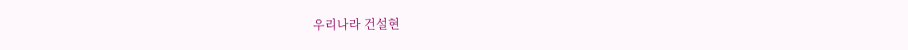우리나라 건설현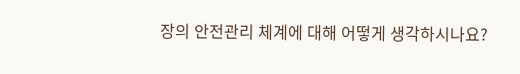장의 안전관리 체계에 대해 어떻게 생각하시나요?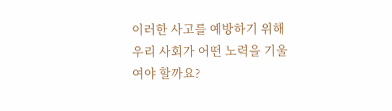이러한 사고를 예방하기 위해 우리 사회가 어떤 노력을 기울여야 할까요?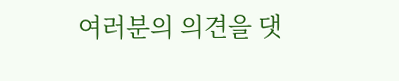여러분의 의견을 댓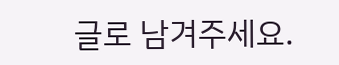글로 남겨주세요.